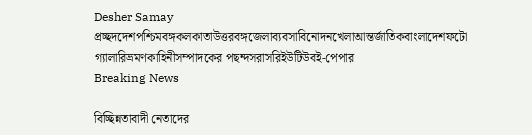Desher Samay
প্রচ্ছদদেশপশ্চিমবঙ্গকলকাতাউত্তরবঙ্গজেলাব্যবসাবিনোদনখেলাআন্তর্জাতিকবাংলাদেশফটো গ্যালারিভ্রমণকাহিনীসম্পাদকের পছন্দসরাসরিইউটিউবই-পেপার
Breaking News

বিচ্ছিন্নতাবাদী নেতাদের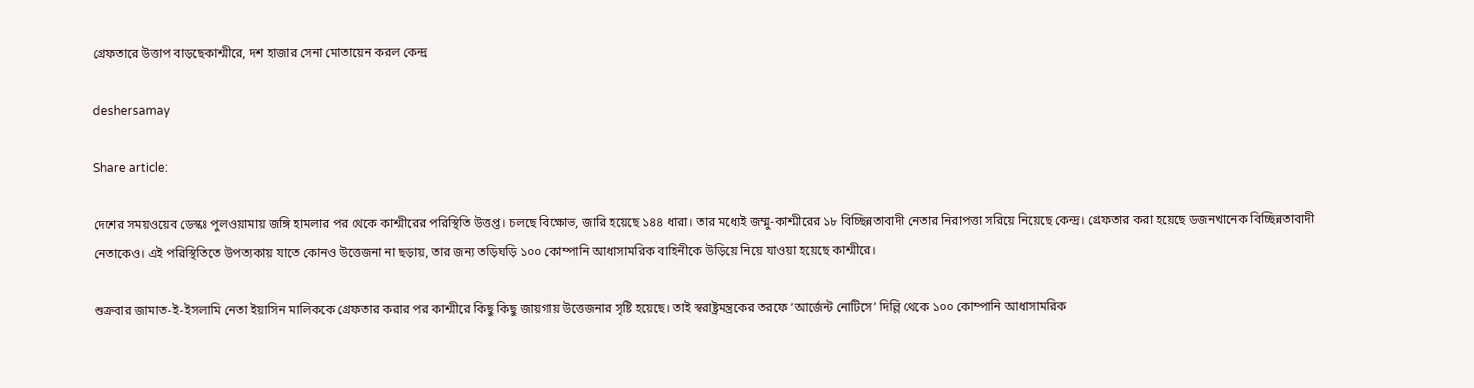গ্রেফতারে উত্তাপ বাড়ছেকাশ্মীরে, দশ হাজার সেনা মোতায়েন করল কেন্দ্র

deshersamay

Share article:

দেশের সময়ওয়েব ডেস্কঃ পুলওয়ামায় জঙ্গি হামলার পর থেকে কাশ্মীরের পরিস্থিতি উত্তপ্ত। চলছে বিক্ষোভ, জারি হয়েছে ১৪৪ ধারা। তার মধ্যেই জম্মু-কাশ্মীরের ১৮ বিচ্ছিন্নতাবাদী নেতার নিরাপত্তা সরিয়ে নিয়েছে কেন্দ্র। গ্রেফতার করা হয়েছে ডজনখানেক বিচ্ছিন্নতাবাদী নেতাকেও। এই পরিস্থিতিতে উপত্যকায় যাতে কোনও উত্তেজনা না ছড়ায়, তার জন্য তড়িঘড়ি ১০০ কোম্পানি আধাসামরিক বাহিনীকে উড়িয়ে নিয়ে যাওয়া হয়েছে কাশ্মীরে।

শুক্রবার জামাত-ই-ইসলামি নেতা ইয়াসিন মালিককে গ্রেফতার করার পর কাশ্মীরে কিছু কিছু জায়গায় উত্তেজনার সৃষ্টি হয়েছে। তাই স্বরাষ্ট্রমন্ত্রকের তরফে ‘আর্জেন্ট নোটিসে’ দিল্লি থেকে ১০০ কোম্পানি আধাসামরিক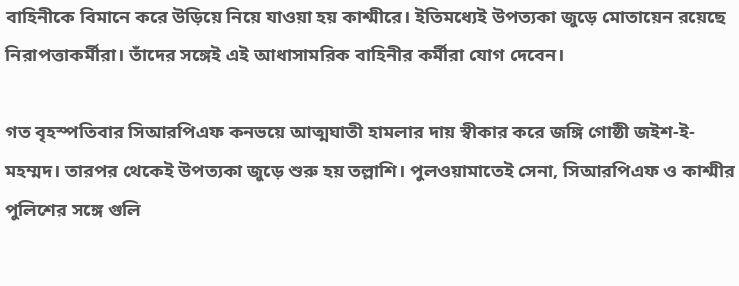বাহিনীকে বিমানে করে উড়িয়ে নিয়ে যাওয়া হয় কাশ্মীরে। ইতিমধ্যেই উপত্যকা জুড়ে মোতায়েন রয়েছে নিরাপত্তাকর্মীরা। তাঁদের সঙ্গেই এই আধাসামরিক বাহিনীর কর্মীরা যোগ দেবেন।

গত বৃহস্পতিবার সিআরপিএফ কনভয়ে আত্মঘাতী হামলার দায় স্বীকার করে জঙ্গি গোষ্ঠী জইশ-ই-মহম্মদ। তারপর থেকেই উপত্যকা জুড়ে শুরু হয় তল্লাশি। পুলওয়ামাতেই সেনা, সিআরপিএফ ও কাশ্মীর পুলিশের সঙ্গে গুলি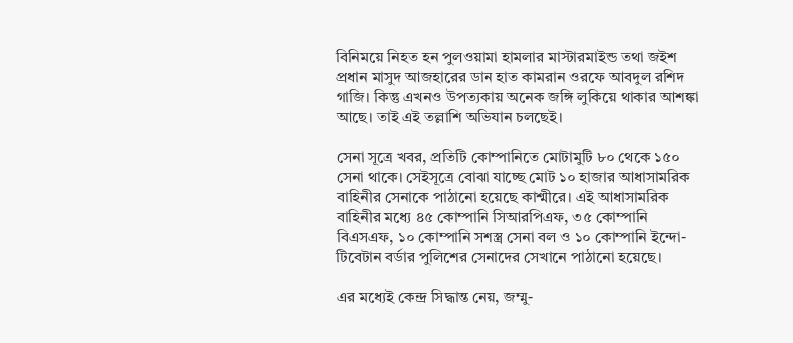বিনিময়ে নিহত হন পুলওয়ামা হামলার মাস্টারমাইন্ড তথা জইশ প্রধান মাসুদ আজহারের ডান হাত কামরান ওরফে আবদুল রশিদ গাজি। কিন্তু এখনও উপত্যকায় অনেক জঙ্গি লুকিয়ে থাকার আশঙ্কা আছে। তাই এই তল্লাশি অভিযান চলছেই।

সেনা সূত্রে খবর, প্রতিটি কোম্পানিতে মোটামুটি ৮০ থেকে ১৫০ সেনা থাকে। সেইসূত্রে বোঝা যাচ্ছে মোট ১০ হাজার আধাসামরিক বাহিনীর সেনাকে পাঠানো হয়েছে কাশ্মীরে। এই আধাসামরিক বাহিনীর মধ্যে ৪৫ কোম্পানি সিআরপিএফ, ৩৫ কোম্পানি বিএসএফ, ১০ কোম্পানি সশস্ত্র সেনা বল ও ১০ কোম্পানি ইন্দো-টিবেটান বর্ডার পুলিশের সেনাদের সেখানে পাঠানো হয়েছে।

এর মধ্যেই কেন্দ্র সিদ্ধান্ত নেয়, জম্মু-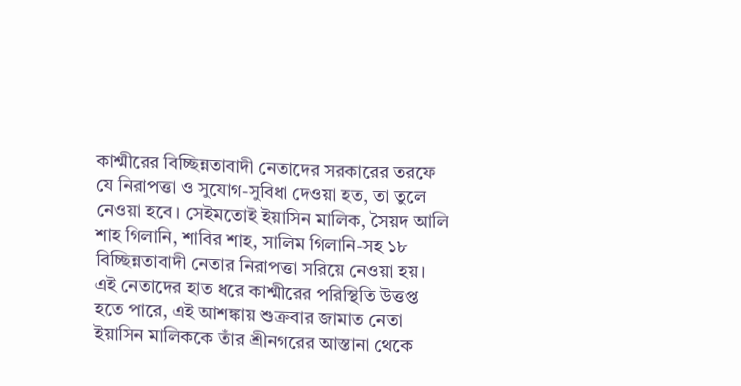কাশ্মীরের বিচ্ছিন্নতাবাদী নেতাদের সরকারের তরফে যে নিরাপত্তা ও সুযোগ-সুবিধা দেওয়া হত, তা তুলে নেওয়া হবে। সেইমতোই ইয়াসিন মালিক, সৈয়দ আলি শাহ গিলানি, শাবির শাহ, সালিম গিলানি-সহ ১৮ বিচ্ছিন্নতাবাদী নেতার নিরাপত্তা সরিয়ে নেওয়া হয়। এই নেতাদের হাত ধরে কাশ্মীরের পরিস্থিতি উত্তপ্ত হতে পারে, এই আশঙ্কায় শুক্রবার জামাত নেতা ইয়াসিন মালিককে তাঁর শ্রীনগরের আস্তানা থেকে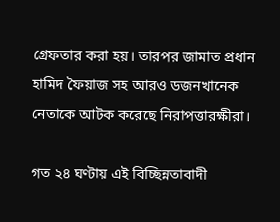গ্রেফতার করা হয়। তারপর জামাত প্রধান হামিদ ফৈয়াজ সহ আরও ডজনখানেক নেতাকে আটক করেছে নিরাপত্তারক্ষীরা।

গত ২৪ ঘণ্টায় এই বিচ্ছিন্নতাবাদী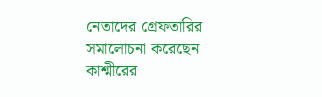নেতাদের গ্রেফতারির সমালোচনা করেছেন কাশ্মীরের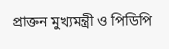প্রাক্তন মুখ্যমন্ত্রী ও পিডিপি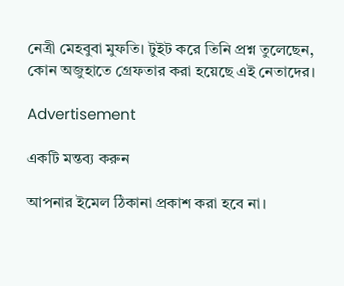নেত্রী মেহবুবা মুফতি। টুইট করে তিনি প্রশ্ন তুলেছেন, কোন অজুহাতে গ্রেফতার করা হয়েছে এই নেতাদের।

Advertisement

একটি মন্তব্য করুন

আপনার ইমেল ঠিকানা প্রকাশ করা হবে না।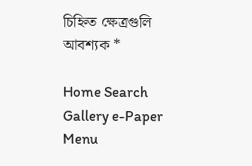চিহ্নিত ক্ষেত্রগুলি আবশ্যক *

Home Search Gallery e-Paper
Menu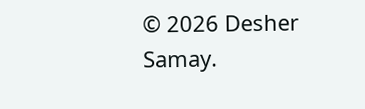© 2026 Desher Samay.